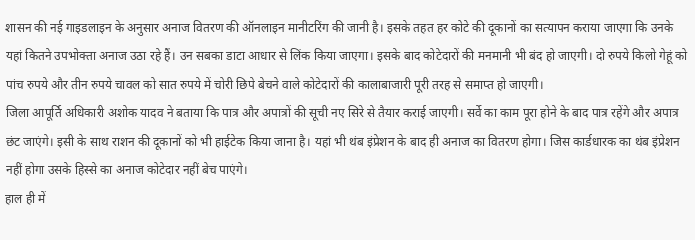शासन की नई गाइडलाइन के अनुसार अनाज वितरण की ऑनलाइन मानीटरिंग की जानी है। इसके तहत हर कोटे की दूकानों का सत्यापन कराया जाएगा कि उनके यहां कितने उपभोक्ता अनाज उठा रहे हैं। उन सबका डाटा आधार से लिंक किया जाएगा। इसके बाद कोटेदारों की मनमानी भी बंद हो जाएगी। दो रुपये किलो गेहूं को पांच रुपये और तीन रुपये चावल को सात रुपये में चोरी छिपे बेचने वाले कोटेदारों की कालाबाजारी पूरी तरह से समाप्त हो जाएगी।
जिला आपूर्ति अधिकारी अशोक यादव ने बताया कि पात्र और अपात्रों की सूची नए सिरे से तैयार कराई जाएगी। सर्वे का काम पूरा होने के बाद पात्र रहेंगे और अपात्र छंट जाएंगे। इसी के साथ राशन की दूकानों को भी हाईटेक किया जाना है। यहां भी थंब इंप्रेशन के बाद ही अनाज का वितरण होगा। जिस कार्डधारक का थंब इंप्रेशन नहीं होगा उसके हिस्से का अनाज कोटेदार नहीं बेच पाएंगे।
हाल ही में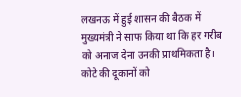लखनऊ में हुई शासन की बैठक में मुख्यमंत्री ने साफ किया था कि हर गरीब को अनाज देना उनकी प्राथमिकता है। कोटे की दूकानों को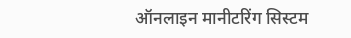ऑनलाइन मानीटरिंग सिस्टम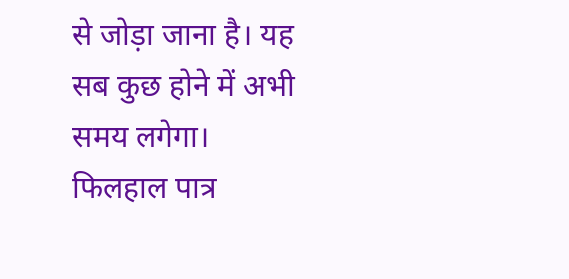से जोड़ा जाना है। यह सब कुछ होने में अभी समय लगेगा। फिलहाल पात्र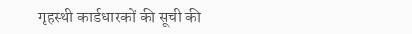गृहस्थी कार्डधारकों की सूची की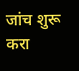जांच शुरू करा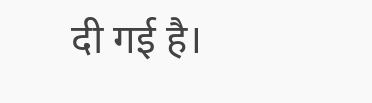दी गई है।